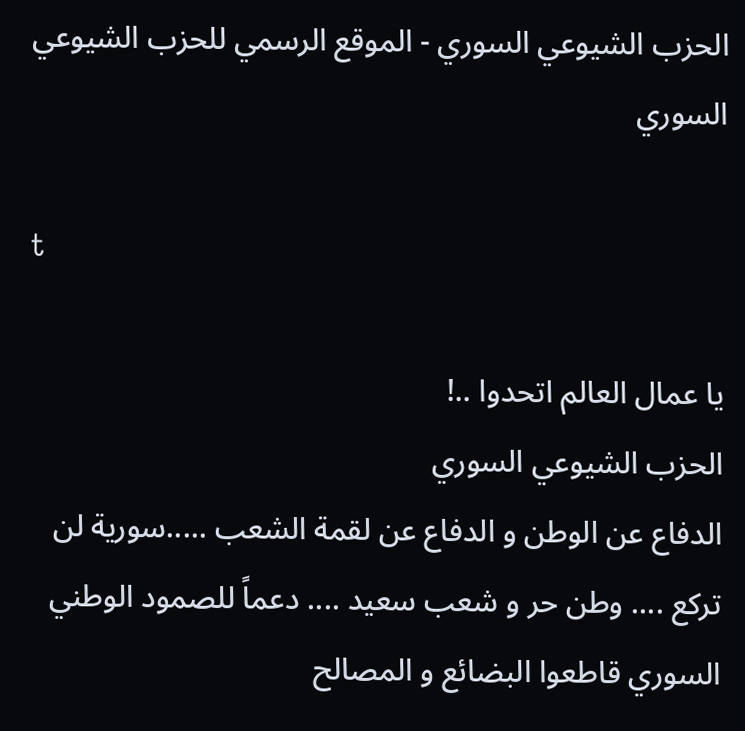الحزب الشيوعي السوري - الموقع الرسمي للحزب الشيوعي السوري

t

يا عمال العالم اتحدوا ..!
الحزب الشيوعي السوري
الدفاع عن الوطن و الدفاع عن لقمة الشعب .....سورية لن تركع .... وطن حر و شعب سعيد .... دعماً للصمود الوطني السوري قاطعوا البضائع و المصالح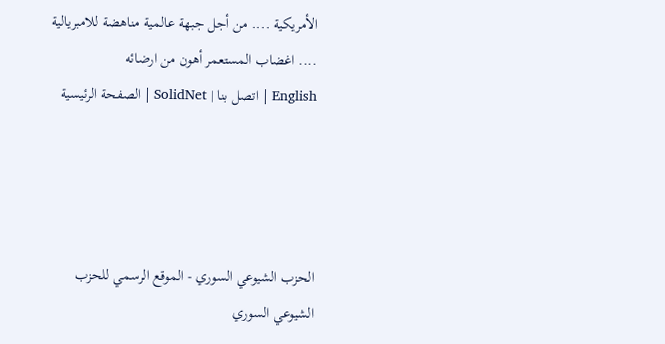الأمريكية .... من أجل جبهة عالمية مناهضة للامبريالية .... اغضاب المستعمر أهون من ارضائه
English | اتصل بنا | SolidNet | الصفحة الرئيسية




الحزب الشيوعي السوري - الموقع الرسمي للحزب الشيوعي السوري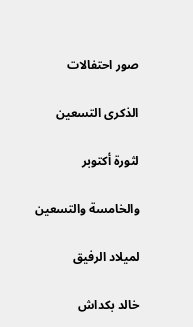صور احتفالات

الذكرى التسعين

لثورة أكتوبر

والخامسة والتسعين

لميلاد الرفيق

خالد بكداش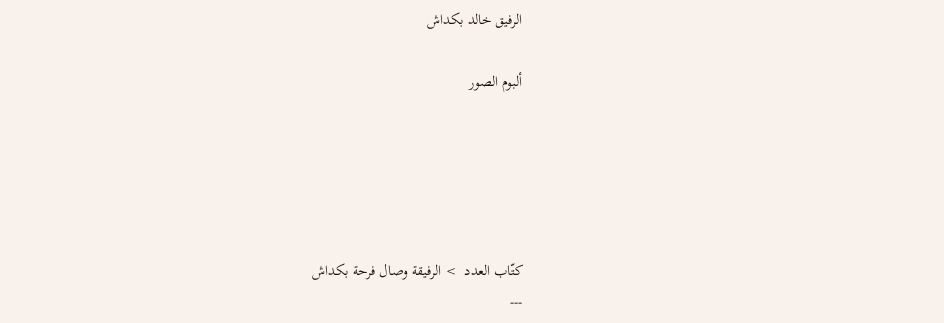الرفيق خالد بكداش

ألبوم الصور





كتّاب العدد  > الرفيقة وصال فرحة بكداش
---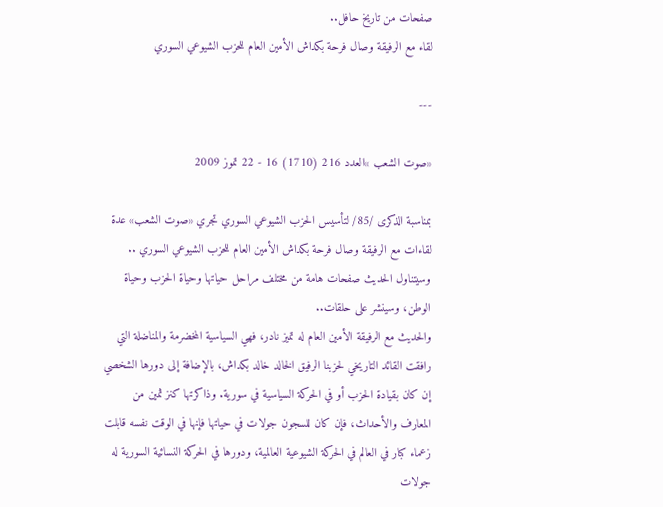صفحات من تاريخ حافل..
لقاء مع الرفيقة وصال فرحة بكداش الأمين العام للحزب الشيوعي السوري

---

«صوت الشعب »العدد 216 (1710) 16 - 22 تموز 2009

بمناسبة الذكرى /85/ لتأسيس الحزب الشيوعي السوري تجري «صوت الشعب» عدة لقاءات مع الرفيقة وصال فرحة بكداش الأمين العام للحزب الشيوعي السوري .. وسيتناول الحديث صفحات هامة من مختلف مراحل حياتها وحياة الحزب وحياة الوطن، وسينشر على حلقات..
والحديث مع الرفيقة الأمين العام له تميز نادر، فهي السياسية المخضرمة والمناضلة التي رافقت القائد التاريخي لحزبنا الرفيق الخالد خالد بكداش، بالإضافة إلى دورها الشخصي إن كان بقيادة الحزب أو في الحركة السياسية في سورية. وذاكرتها كنز ثمين من المعارف والأحداث، فإن كان للسجون جولات في حياتها فإنها في الوقت نفسه قابلت زعماء كبار في العالم في الحركة الشيوعية العالمية، ودورها في الحركة النسائية السورية له جولات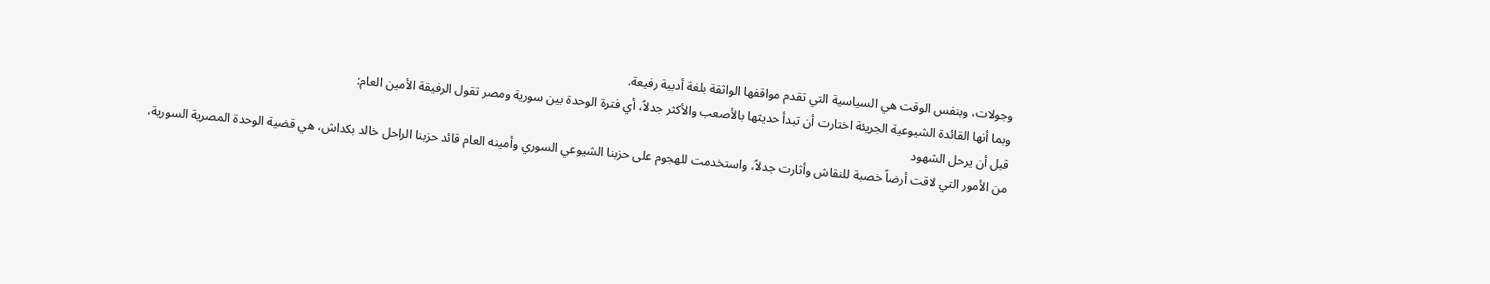وجولات، وبنفس الوقت هي السياسية التي تقدم مواقفها الواثقة بلغة أدبية رفيعة.
وبما أنها القائدة الشيوعية الجريئة اختارت أن تبدأ حديثها بالأصعب والأكثر جدلاً، أي فترة الوحدة بين سورية ومصر تقول الرفيقة الأمين العام:
قبل أن يرحل الشهود
من الأمور التي لاقت أرضاً خصبة للنقاش وأثارت جدلاً، واستخدمت للهجوم على حزبنا الشيوعي السوري وأمينه العام قائد حزبنا الراحل خالد بكداش، هي قضية الوحدة المصرية السورية،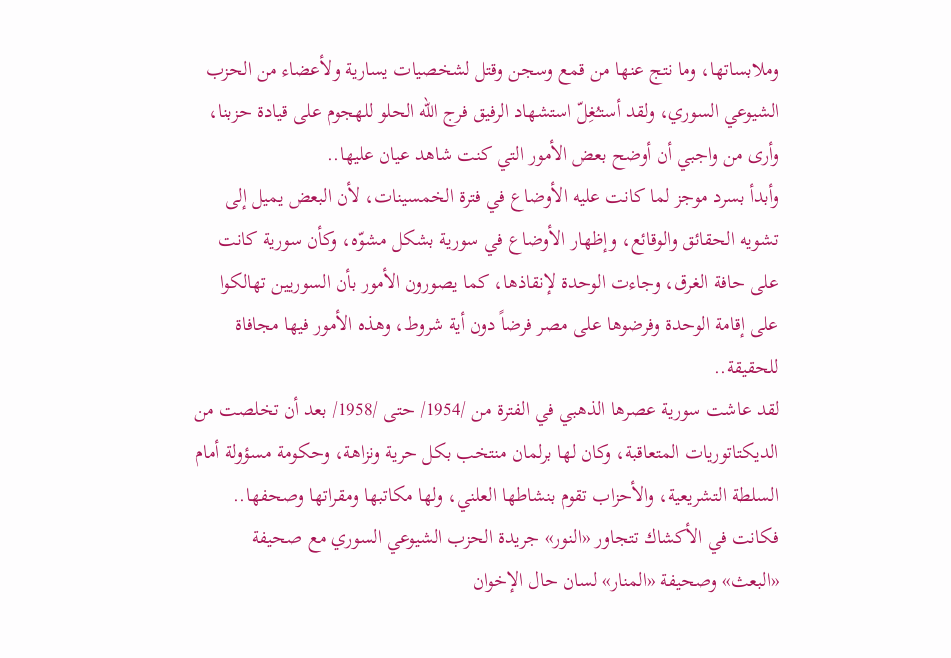وملابساتها، وما نتج عنها من قمع وسجن وقتل لشخصيات يسارية ولأعضاء من الحزب الشيوعي السوري، ولقد أستـُغِلّ استشهاد الرفيق فرج الله الحلو للهجوم على قيادة حزبنا، وأرى من واجبي أن أوضح بعض الأمور التي كنت شاهد عيان عليها..
وأبدأ بسرد موجز لما كانت عليه الأوضاع في فترة الخمسينات، لأن البعض يميل إلى تشويه الحقائق والوقائع، وإظهار الأوضاع في سورية بشكل مشوّه، وكأن سورية كانت على حافة الغرق، وجاءت الوحدة لإنقاذها، كما يصورون الأمور بأن السوريين تهالكوا على إقامة الوحدة وفرضوها على مصر فرضاً دون أية شروط، وهذه الأمور فيها مجافاة للحقيقة..
لقد عاشت سورية عصرها الذهبي في الفترة من /1954/ حتى /1958/ بعد أن تخلصت من الديكتاتوريات المتعاقبة، وكان لها برلمان منتخب بكل حرية ونزاهة، وحكومة مسؤولة أمام السلطة التشريعية، والأحزاب تقوم بنشاطها العلني، ولها مكاتبها ومقراتها وصحفها..
فكانت في الأكشاك تتجاور «النور» جريدة الحزب الشيوعي السوري مع صحيفة «البعث» وصحيفة «المنار» لسان حال الإخوان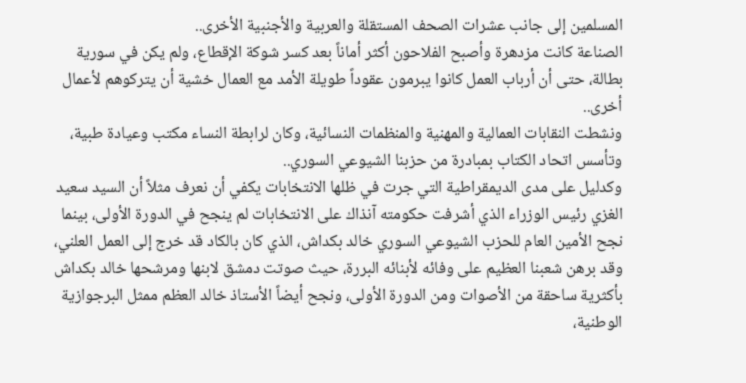المسلمين إلى جانب عشرات الصحف المستقلة والعربية والأجنبية الأخرى..
الصناعة كانت مزدهرة وأصبح الفلاحون أكثر أماناً بعد كسر شوكة الإقطاع، ولم يكن في سورية بطالة، حتى أن أرباب العمل كانوا يبرمون عقوداً طويلة الأمد مع العمال خشية أن يتركوهم لأعمال أخرى..
ونشطت النقابات العمالية والمهنية والمنظمات النسائية، وكان لرابطة النساء مكتب وعيادة طبية، وتأسس اتحاد الكتاب بمبادرة من حزبنا الشيوعي السوري..
وكدليل على مدى الديمقراطية التي جرت في ظلها الانتخابات يكفي أن نعرف مثلاً أن السيد سعيد الغزي رئيس الوزراء الذي أشرفت حكومته آنذاك على الانتخابات لم ينجح في الدورة الأولى، بينما نجح الأمين العام للحزب الشيوعي السوري خالد بكداش، الذي كان بالكاد قد خرج إلى العمل العلني، وقد برهن شعبنا العظيم على وفائه لأبنائه البررة، حيث صوتت دمشق لابنها ومرشحها خالد بكداش بأكثرية ساحقة من الأصوات ومن الدورة الأولى، ونجح أيضاً الأستاذ خالد العظم ممثل البرجوازية الوطنية،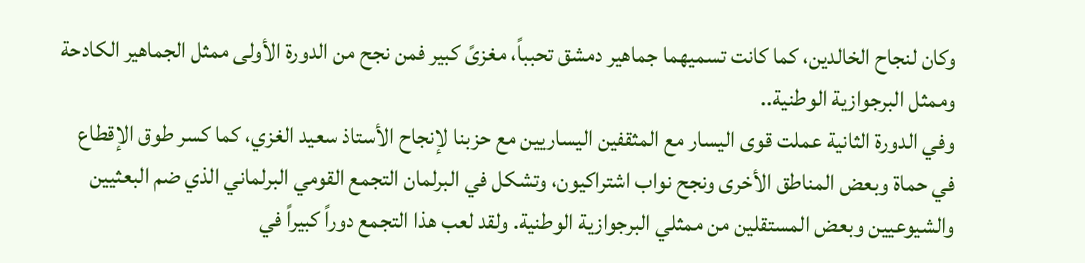وكان لنجاح الخالدين، كما كانت تسميهما جماهير دمشق تحبباً، مغزىً كبير فمن نجح من الدورة الأولى ممثل الجماهير الكادحة وممثل البرجوازية الوطنية..
وفي الدورة الثانية عملت قوى اليسار مع المثقفين اليساريين مع حزبنا لإنجاح الأستاذ سعيد الغزي، كما كسر طوق الإقطاع في حماة وبعض المناطق الأخرى ونجح نواب اشتراكيون، وتشكل في البرلمان التجمع القومي البرلماني الذي ضم البعثيين والشيوعيين وبعض المستقلين من ممثلي البرجوازية الوطنية. ولقد لعب هذا التجمع دوراً كبيراً في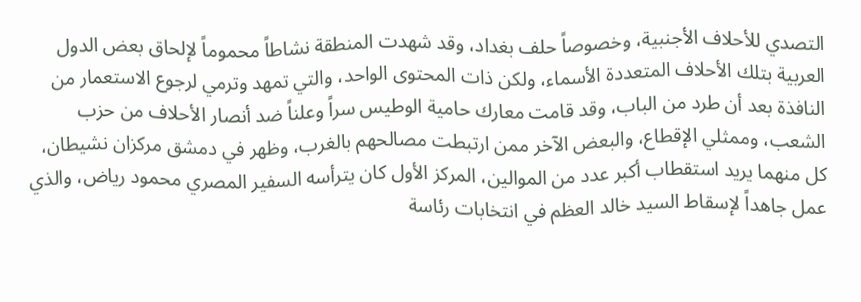التصدي للأحلاف الأجنبية، وخصوصاً حلف بغداد، وقد شهدت المنطقة نشاطاً محموماً لإلحاق بعض الدول العربية بتلك الأحلاف المتعددة الأسماء، ولكن ذات المحتوى الواحد، والتي تمهد وترمي لرجوع الاستعمار من النافذة بعد أن طرد من الباب، وقد قامت معارك حامية الوطيس سراً وعلناً ضد أنصار الأحلاف من حزب الشعب، وممثلي الإقطاع، والبعض الآخر ممن ارتبطت مصالحهم بالغرب، وظهر في دمشق مركزان نشيطان، كل منهما يريد استقطاب أكبر عدد من الموالين، المركز الأول كان يترأسه السفير المصري محمود رياض، والذي عمل جاهداً لإسقاط السيد خالد العظم في انتخابات رئاسة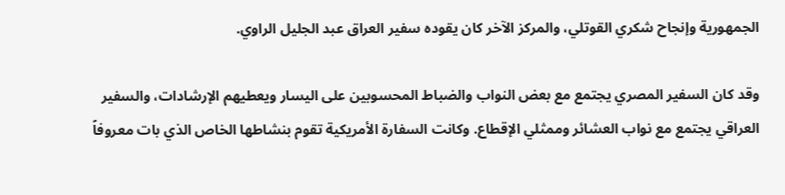الجمهورية وإنجاح شكري القوتلي، والمركز الآخر كان يقوده سفير العراق عبد الجليل الراوي.

وقد كان السفير المصري يجتمع مع بعض النواب والضباط المحسوبين على اليسار ويعطيهم الإرشادات، والسفير العراقي يجتمع مع نواب العشائر وممثلي الإقطاع. وكانت السفارة الأمريكية تقوم بنشاطها الخاص الذي بات معروفاً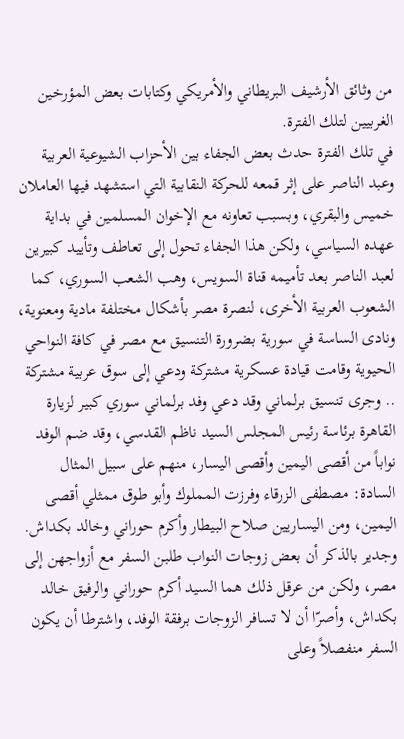من وثائق الأرشيف البريطاني والأمريكي وكتابات بعض المؤرخين الغربيين لتلك الفترة.
في تلك الفترة حدث بعض الجفاء بين الأحزاب الشيوعية العربية وعبد الناصر على إثر قمعه للحركة النقابية التي استشهد فيها العاملان خميس والبقري، وبسبب تعاونه مع الإخوان المسلمين في بداية عهده السياسي، ولكن هذا الجفاء تحول إلى تعاطف وتأييد كبيرين لعبد الناصر بعد تأميمه قناة السويس، وهب الشعب السوري، كما الشعوب العربية الأخرى، لنصرة مصر بأشكال مختلفة مادية ومعنوية، ونادى الساسة في سورية بضرورة التنسيق مع مصر في كافة النواحي الحيوية وقامت قيادة عسكرية مشتركة ودعي إلى سوق عربية مشتركة .. وجرى تنسيق برلماني وقد دعي وفد برلماني سوري كبير لزيارة القاهرة برئاسة رئيس المجلس السيد ناظم القدسي، وقد ضم الوفد نواباً من أقصى اليمين وأقصى اليسار، منهم على سبيل المثال السادة: مصطفى الزرقاء وفرزت المملوك وأبو طوق ممثلي أقصى اليمين، ومن اليساريين صلاح البيطار وأكرم حوراني وخالد بكداش.
وجدير بالذكر أن بعض زوجات النواب طلبن السفر مع أزواجهن إلى مصر، ولكن من عرقل ذلك هما السيد أكرم حوراني والرفيق خالد بكداش، وأصرّا أن لا تسافر الزوجات برفقة الوفد، واشترطا أن يكون السفر منفصلاً وعلى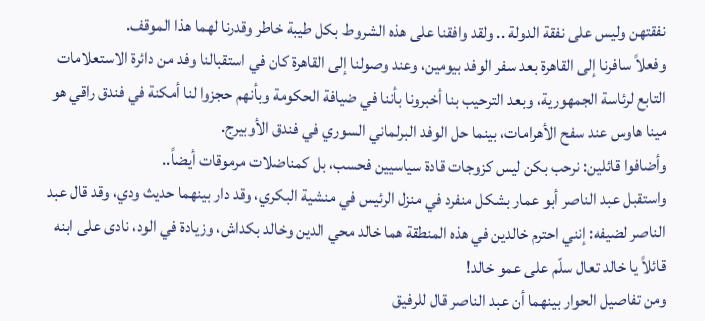نفقتهن وليس على نفقة الدولة .. ولقد وافقنا على هذه الشروط بكل طيبة خاطر وقدرنا لهما هذا الموقف.
وفعلاً سافرنا إلى القاهرة بعد سفر الوفد بيومين، وعند وصولنا إلى القاهرة كان في استقبالنا وفد من دائرة الاستعلامات التابع لرئاسة الجمهورية، وبعد الترحيب بنا أخبرونا بأننا في ضيافة الحكومة وبأنهم حجزوا لنا أمكنة في فندق راقي هو مينا هاوس عند سفح الأهرامات، بينما حل الوفد البرلماني السوري في فندق الأوبيرج.
وأضافوا قائلين: نرحب بكن ليس كزوجات قادة سياسيين فحسب، بل كمناضلات مرموقات أيضاً..
واستقبل عبد الناصر أبو عمار بشكل منفرد في منزل الرئيس في منشية البكري، وقد دار بينهما حديث ودي، وقد قال عبد الناصر لضيفه: إنني احترم خالدين في هذه المنطقة هما خالد محي الدين وخالد بكداش، وزيادة في الود، نادى على ابنه قائلاً يا خالد تعال سلّم على عمو خالد!
ومن تفاصيل الحوار بينهما أن عبد الناصر قال للرفيق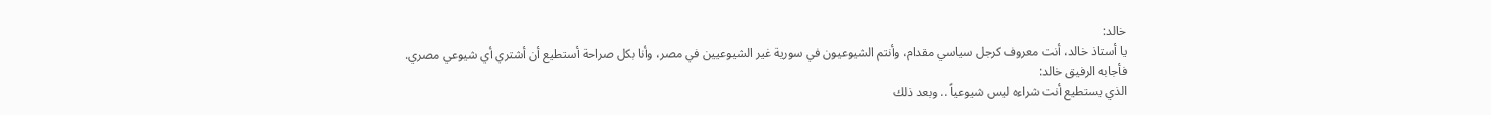خالد:
يا أستاذ خالد، أنت معروف كرجل سياسي مقدام، وأنتم الشيوعيون في سورية غير الشيوعيين في مصر، وأنا بكل صراحة أستطيع أن أشتري أي شيوعي مصري.
فأجابه الرفيق خالد:
الذي يستطيع أنت شراءه ليس شيوعياً .. وبعد ذلك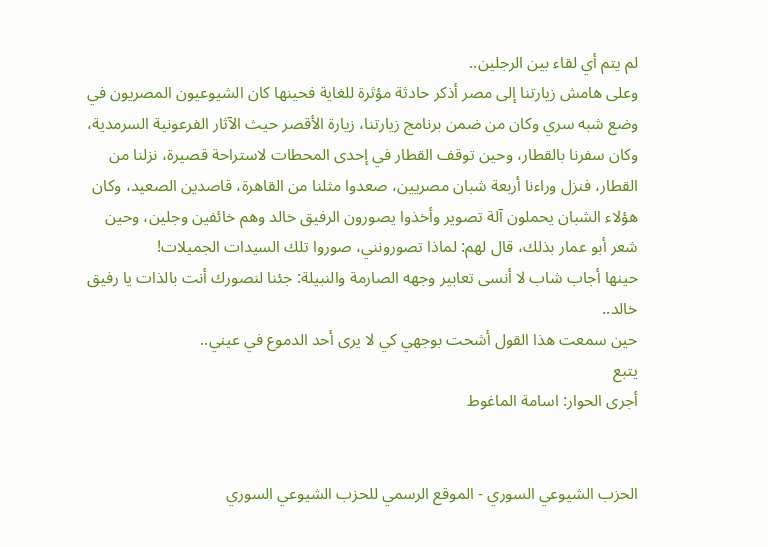لم يتم أي لقاء بين الرجلين..
وعلى هامش زيارتنا إلى مصر أذكر حادثة مؤثرة للغاية فحينها كان الشيوعيون المصريون في وضع شبه سري وكان من ضمن برنامج زيارتنا، زيارة الأقصر حيث الآثار الفرعونية السرمدية، وكان سفرنا بالقطار، وحين توقف القطار في إحدى المحطات لاستراحة قصيرة، نزلنا من القطار، فنزل وراءنا أربعة شبان مصريين، صعدوا مثلنا من القاهرة، قاصدين الصعيد، وكان هؤلاء الشبان يحملون آلة تصوير وأخذوا يصورون الرفيق خالد وهم خائفين وجلين، وحين شعر أبو عمار بذلك، قال لهم: لماذا تصورونني، صوروا تلك السيدات الجميلات!
حينها أجاب شاب لا أنسى تعابير وجهه الصارمة والنبيلة: جئنا لنصورك أنت بالذات يا رفيق خالد..
حين سمعت هذا القول أشحت بوجهي كي لا يرى أحد الدموع في عيني..
يتبع
أجرى الحوار: اسامة الماغوط


الحزب الشيوعي السوري - الموقع الرسمي للحزب الشيوعي السوري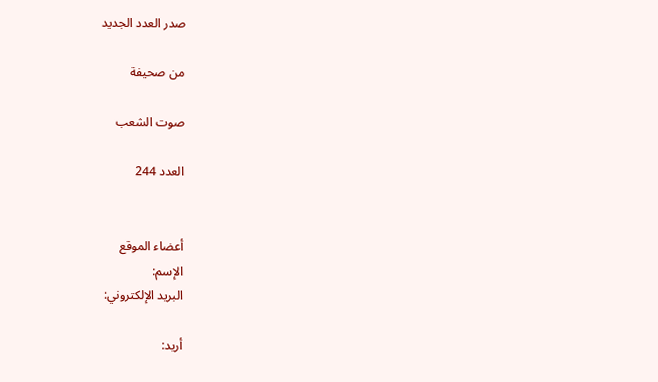صدر العدد الجديد

من صحيفة

صوت الشعب

العدد 244


أعضاء الموقع
الإسم:
البريد الإلكتروني:

أريد: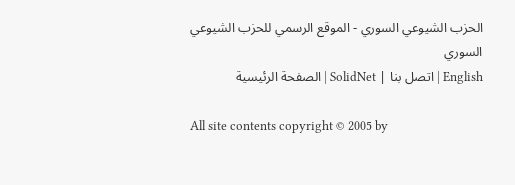الحزب الشيوعي السوري - الموقع الرسمي للحزب الشيوعي السوري
English | اتصل بنا | SolidNet | الصفحة الرئيسية

All site contents copyright © 2005 by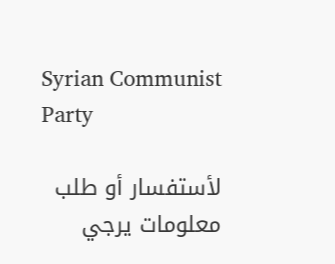Syrian Communist Party

لأستفسار أو طلب معلومات يرجي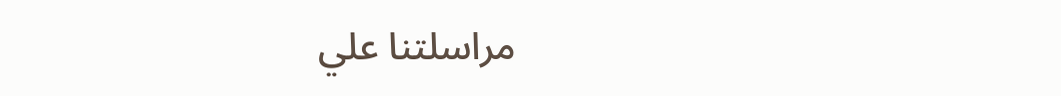مراسلتنا علي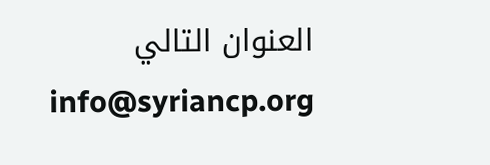العنوان التالي
info@syriancp.org